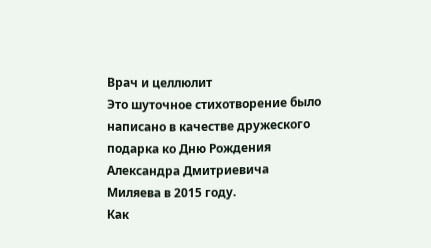Врач и целлюлит
Это шуточное стихотворение было написано в качестве дружеского подарка ко Дню Рождения Александра Дмитриевича Миляева в 2015 году.
Как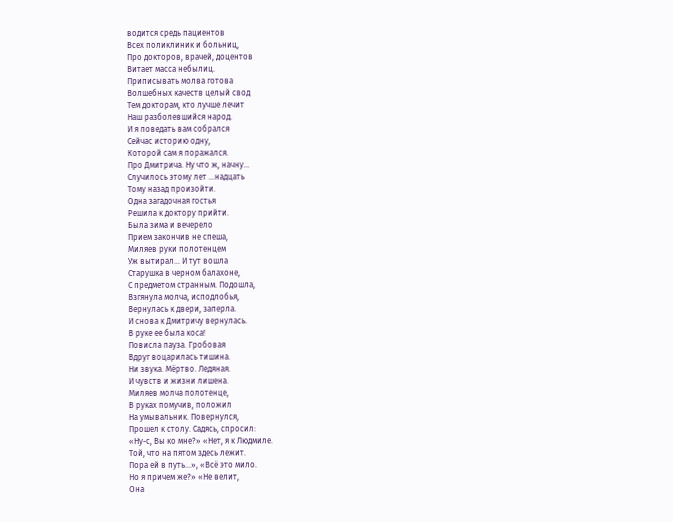водится средь пациентов
Всех поликлиник и больниц,
Про докторов, врачей, доцентов
Витает масса небылиц.
Приписывать молва готова
Волшебных качеств целый свод
Тем докторам, кто лучше лечит
Наш разболевшийся народ.
И я поведать вам собрался
Сейчас историю одну,
Которой сам я поражался.
Про Дмитрича. Ну что ж, начну…
Случилось этому лет ...надцать
Тому назад произойти.
Одна загадочная гостья
Решила к доктору прийти.
Была зима и вечерело
Прием закончив не спеша,
Миляев руки полотенцем
Уж вытирал… И тут вошла
Старушка в черном балахоне,
С предметом странным. Подошла,
Взгянула молча, исподлобья,
Вернулась к двери, заперла.
И снова к Дмитричу вернулась.
В руке ее была коса!
Повисла пауза. Гробовая
Вдруг воцарилась тишина.
Ни звука. Мёртво. Ледяная.
И чувств и жизни лишена.
Миляев молча полотенце,
В руках помучив, положил
На умывальник. Повернулся,
Прошел к столу. Садясь, спросил:
«Ну-с, Вы ко мне?» «Нет, я к Людмиле.
Той, что на пятом здесь лежит.
Пора ей в путь…», «Всё это мило.
Но я причем же?» «Не велит,
Она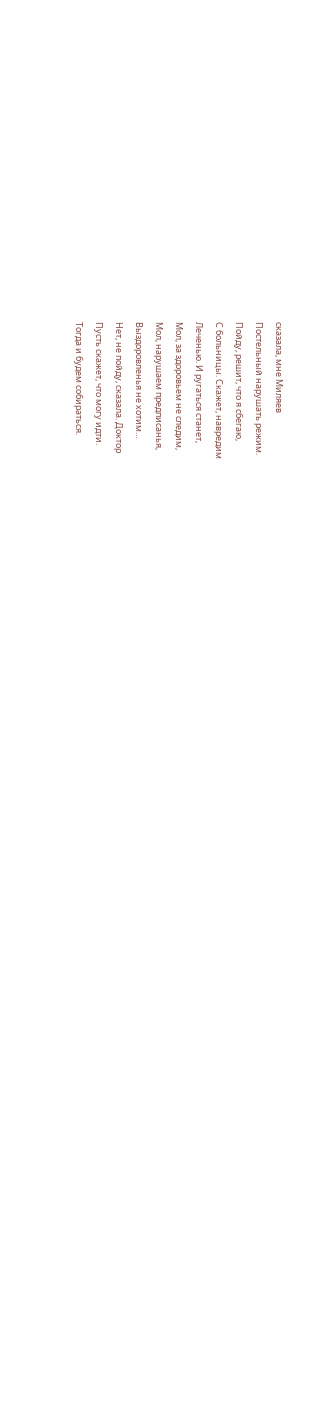сказала, мне Миляев
Постельный нарушать режим.
Пойду, решит, что я сбегаю,
С больницы. Скажет, навредим
Леченью. И ругаться станет,
Мол, за здоровьем не следим,
Мол, нарушаем предписанья,
Выздоровленья не хотим…
Нет, не пойду, сказала. Доктор
Пусть скажет, что могу идти.
Тогда и будем собираться.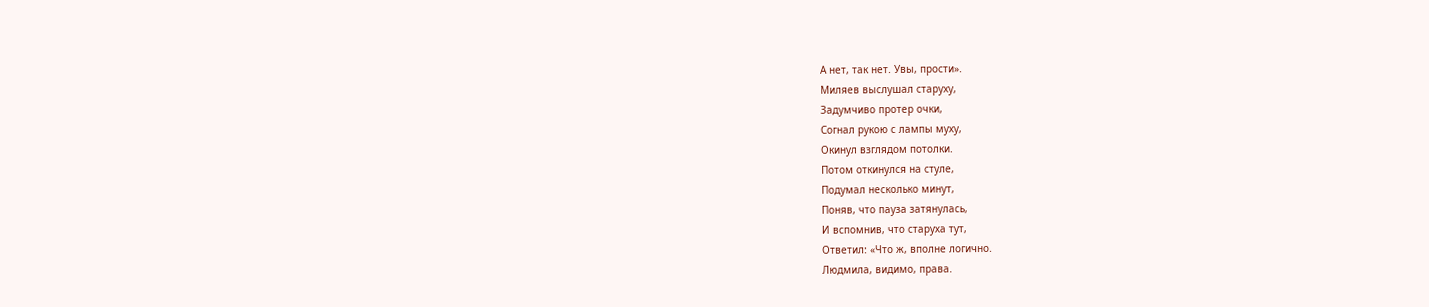А нет, так нет. Увы, прости».
Миляев выслушал старуху,
Задумчиво протер очки,
Согнал рукою с лампы муху,
Окинул взглядом потолки.
Потом откинулся на стуле,
Подумал несколько минут,
Поняв, что пауза затянулась,
И вспомнив, что старуха тут,
Ответил: «Что ж, вполне логично.
Людмила, видимо, права.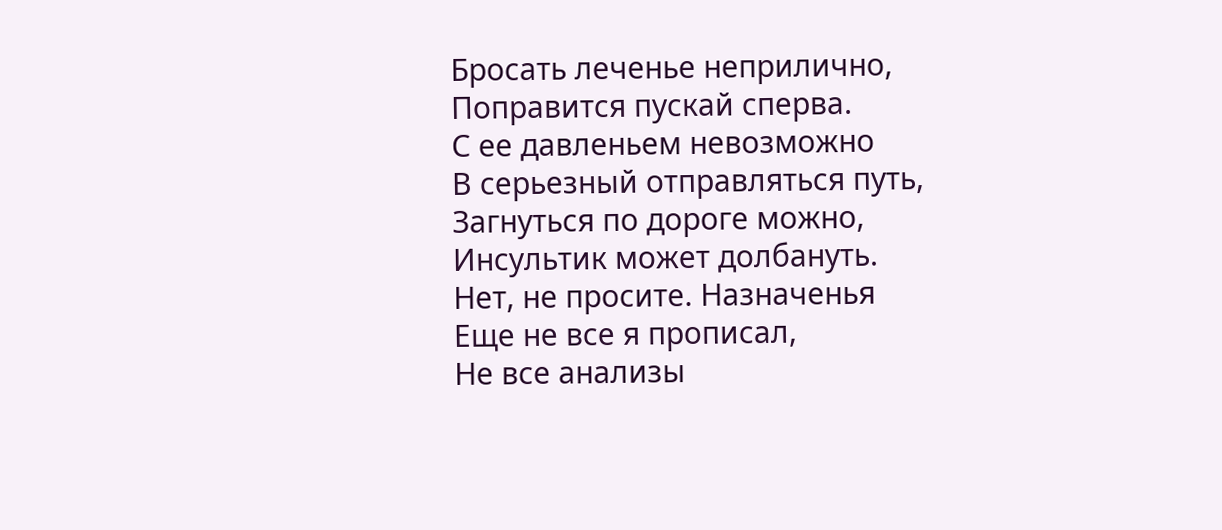Бросать леченье неприлично,
Поправится пускай сперва.
С ее давленьем невозможно
В серьезный отправляться путь,
Загнуться по дороге можно,
Инсультик может долбануть.
Нет, не просите. Назначенья
Еще не все я прописал,
Не все анализы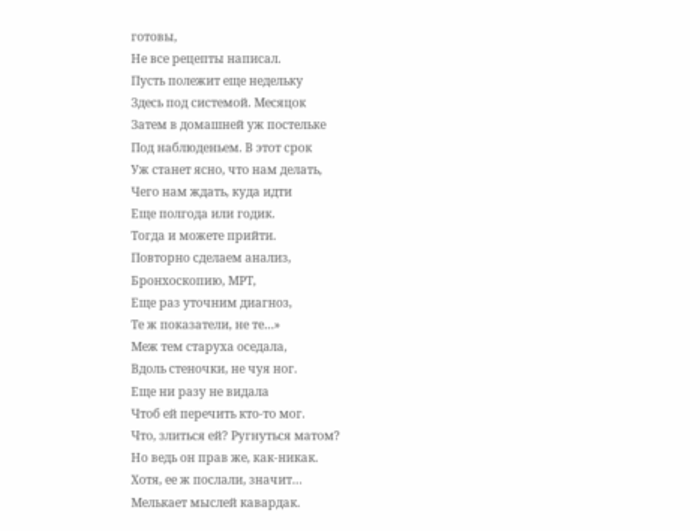готовы,
Не все рецепты написал.
Пусть полежит еще недельку
Здесь под системой. Месяцок
Затем в домашней уж постельке
Под наблюденьем. В этот срок
Уж станет ясно, что нам делать,
Чего нам ждать, куда идти
Еще полгода или годик.
Тогда и можете прийти.
Повторно сделаем анализ,
Бронхоскопию, МРТ,
Еще раз уточним диагноз,
Те ж показатели, не те…»
Меж тем старуха оседала,
Вдоль стеночки, не чуя ног.
Еще ни разу не видала
Чтоб ей перечить кто-то мог.
Что, злиться ей? Ругнуться матом?
Но ведь он прав же, как-никак.
Хотя, ее ж послали, значит…
Мелькает мыслей кавардак.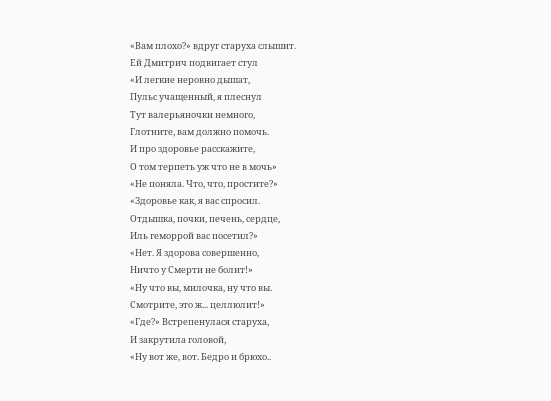«Вам плохо?» вдруг старуха слышит.
Ей Дмитрич подвигает стул
«И легкие неровно дышат,
Пульс учащенный, я плеснул
Тут валерьяночки немного,
Глотните, вам должно помочь.
И про здоровье расскажите,
О том терпеть уж что не в мочь»
«Не поняла. Что, что, простите?»
«Здоровье как, я вас спросил.
Отдышка, почки, печень, сердце,
Иль геморрой вас посетил?»
«Нет. Я здорова совершенно,
Ничто у Смерти не болит!»
«Ну что вы, милочка, ну что вы.
Смотрите, это ж... целлюлит!»
«Где?» Встрепенулася старуха,
И закрутила головой,
«Ну вот же, вот. Бедро и брюхо..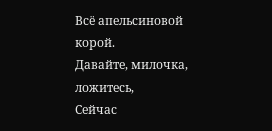Всё апельсиновой корой.
Давайте, милочка, ложитесь,
Сейчас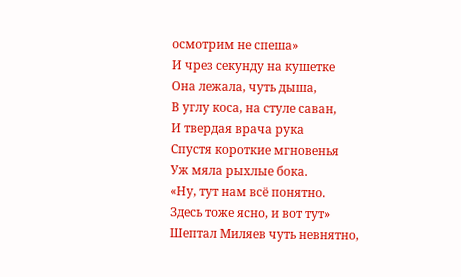осмотрим не спеша»
И чрез секунду на кушетке
Она лежала, чуть дыша,
В углу коса, на стуле саван,
И твердая врача рука
Спустя короткие мгновенья
Уж мяла рыхлые бока.
«Ну, тут нам всё понятно.
Здесь тоже ясно, и вот тут»
Шептал Миляев чуть невнятно,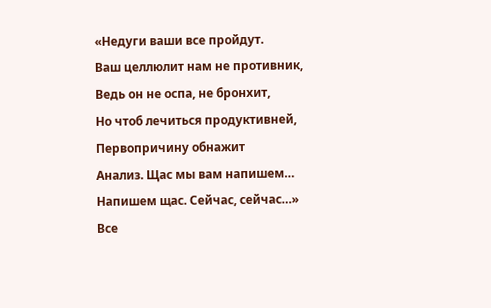«Недуги ваши все пройдут.
Ваш целлюлит нам не противник,
Ведь он не оспа, не бронхит,
Но чтоб лечиться продуктивней,
Первопричину обнажит
Анализ. Щас мы вам напишем…
Напишем щас. Сейчас, сейчас…»
Все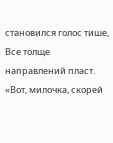становился голос тише,
Все толще направлений пласт.
«Вот, милочка, скорей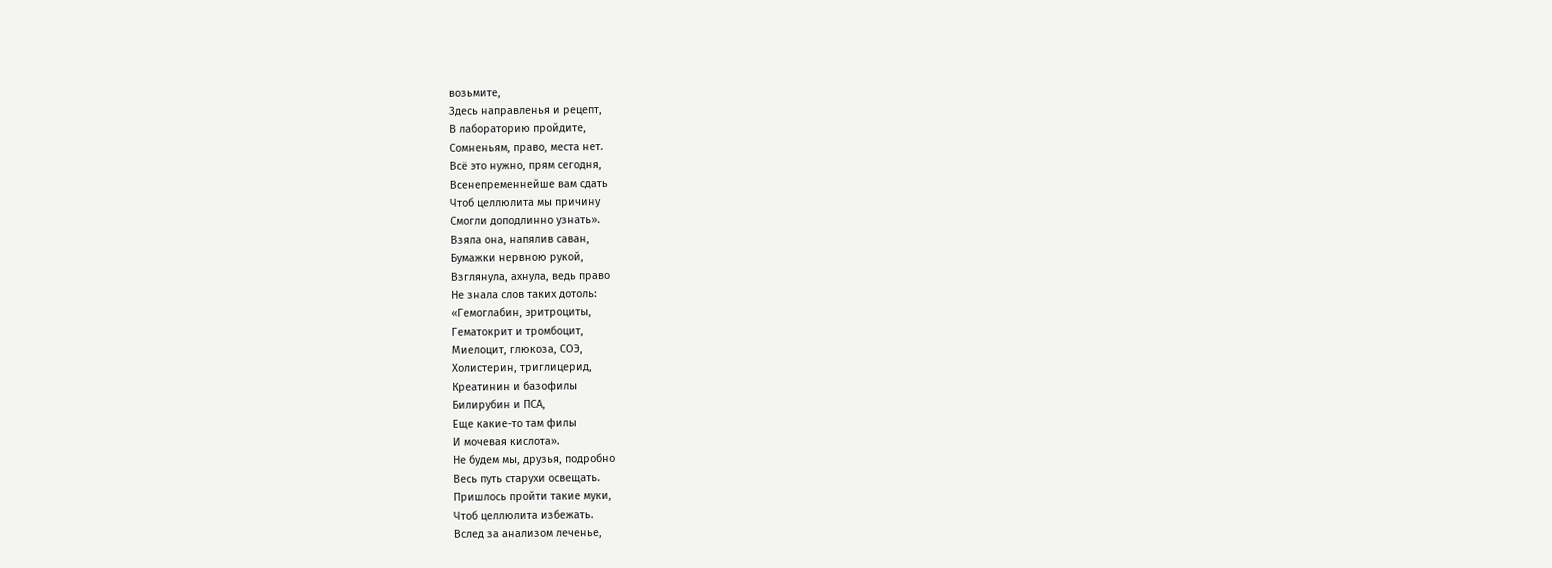возьмите,
Здесь направленья и рецепт,
В лабораторию пройдите,
Сомненьям, право, места нет.
Всё это нужно, прям сегодня,
Всенепременнейше вам сдать
Чтоб целлюлита мы причину
Смогли доподлинно узнать».
Взяла она, напялив саван,
Бумажки нервною рукой,
Взглянула, ахнула, ведь право
Не знала слов таких дотоль:
«Гемоглабин, эритроциты,
Гематокрит и тромбоцит,
Миелоцит, глюкоза, СОЭ,
Холистерин, триглицерид,
Креатинин и базофилы
Билирубин и ПСА,
Еще какие-то там филы
И мочевая кислота».
Не будем мы, друзья, подробно
Весь путь старухи освещать.
Пришлось пройти такие муки,
Чтоб целлюлита избежать.
Вслед за анализом леченье,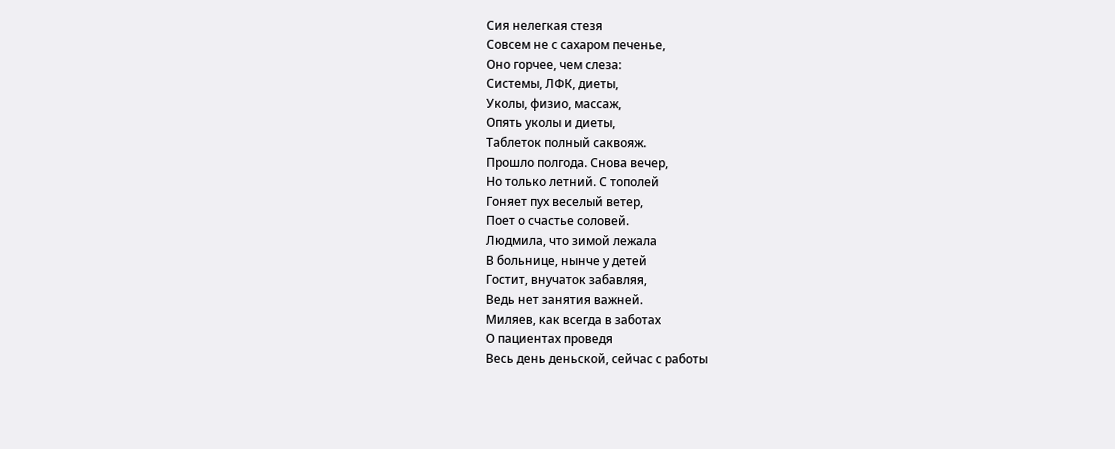Сия нелегкая стезя
Совсем не с сахаром печенье,
Оно горчее, чем слеза:
Системы, ЛФК, диеты,
Уколы, физио, массаж,
Опять уколы и диеты,
Таблеток полный саквояж.
Прошло полгода. Снова вечер,
Но только летний. С тополей
Гоняет пух веселый ветер,
Поет о счастье соловей.
Людмила, что зимой лежала
В больнице, нынче у детей
Гостит, внучаток забавляя,
Ведь нет занятия важней.
Миляев, как всегда в заботах
О пациентах проведя
Весь день деньской, сейчас с работы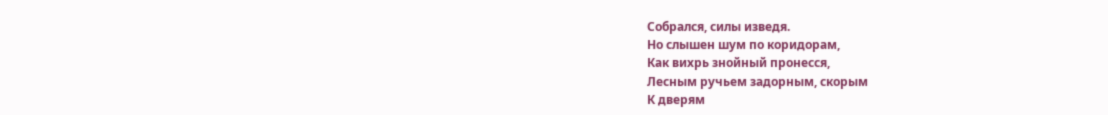Собрался, силы изведя.
Но слышен шум по коридорам,
Как вихрь знойный пронесся,
Лесным ручьем задорным, скорым
К дверям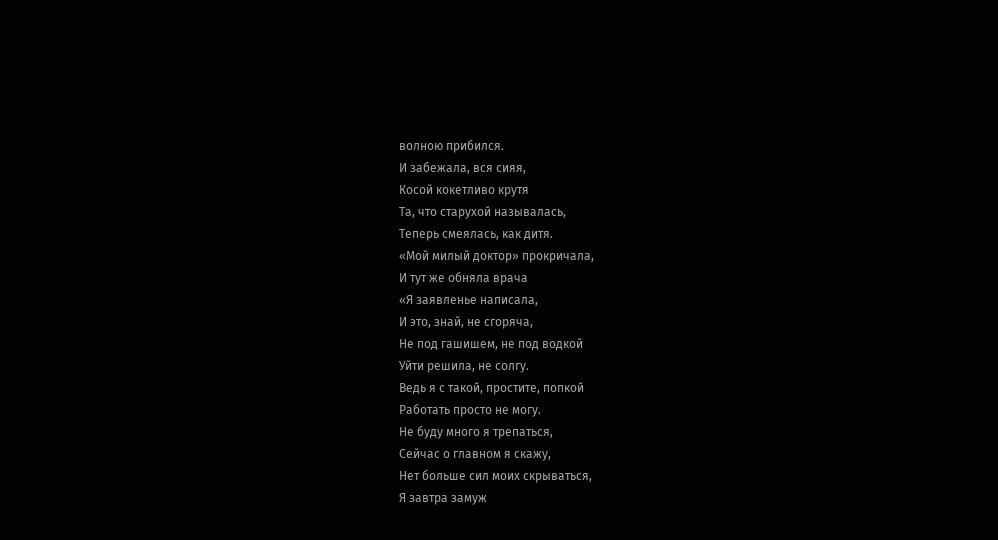волною прибился.
И забежала, вся сияя,
Косой кокетливо крутя
Та, что старухой называлась,
Теперь смеялась, как дитя.
«Мой милый доктор» прокричала,
И тут же обняла врача
«Я заявленье написала,
И это, знай, не сгоряча,
Не под гашишем, не под водкой
Уйти решила, не солгу.
Ведь я с такой, простите, попкой
Работать просто не могу.
Не буду много я трепаться,
Сейчас о главном я скажу,
Нет больше сил моих скрываться,
Я завтра замуж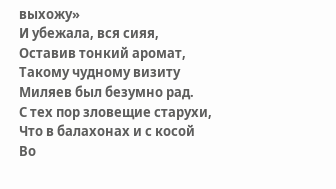выхожу»
И убежала, вся сияя,
Оставив тонкий аромат,
Такому чудному визиту
Миляев был безумно рад.
С тех пор зловещие старухи,
Что в балахонах и с косой
Во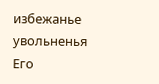избежанье увольненья
Его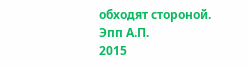обходят стороной.
Эпп А.П.
2015